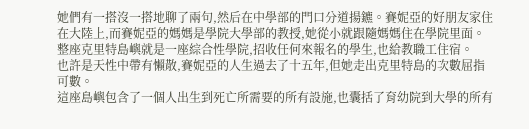她們有一搭沒一搭地聊了兩句,然后在中學部的門口分道揚鑣。賽妮亞的好朋友家住在大陸上,而賽妮亞的媽媽是學院大學部的教授,她從小就跟隨媽媽住在學院里面。
整座克里特島嶼就是一座綜合性學院,招收任何來報名的學生,也給教職工住宿。
也許是天性中帶有懶散,賽妮亞的人生過去了十五年,但她走出克里特島的次數屈指可數。
這座島嶼包含了一個人出生到死亡所需要的所有設施,也囊括了育幼院到大學的所有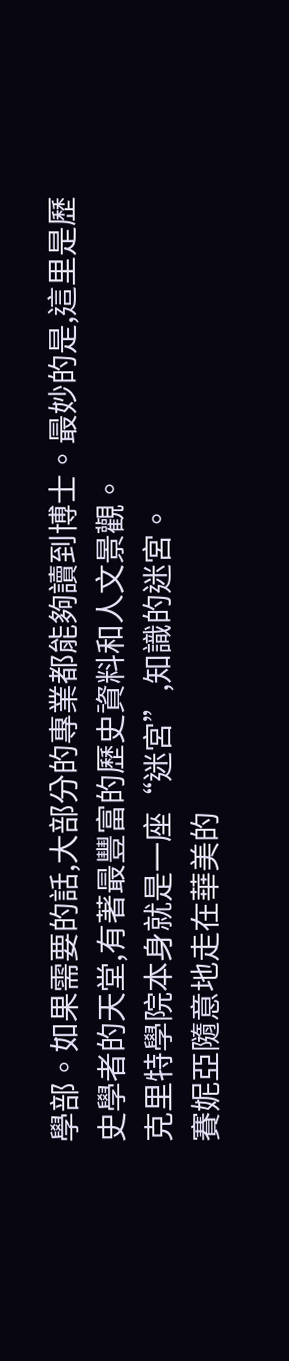學部。如果需要的話,大部分的專業都能夠讀到博士。最妙的是,這里是歷史學者的天堂,有著最豐富的歷史資料和人文景觀。
克里特學院本身就是一座“迷宮”,知識的迷宮。
賽妮亞隨意地走在華美的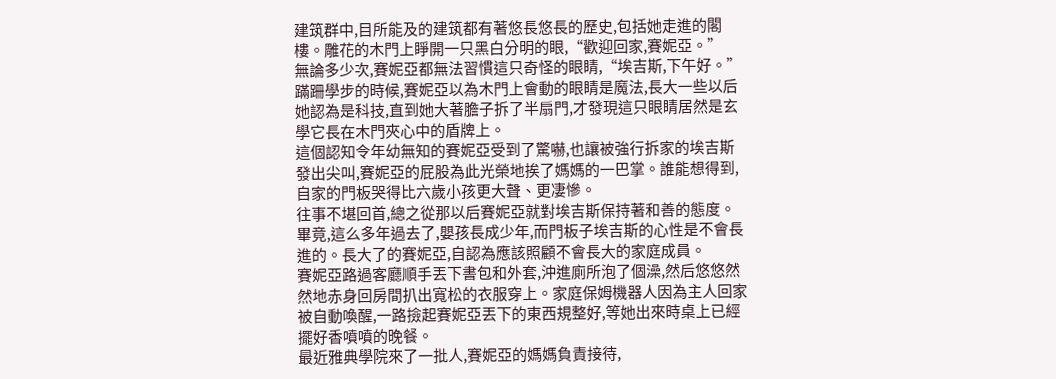建筑群中,目所能及的建筑都有著悠長悠長的歷史,包括她走進的閣樓。雕花的木門上睜開一只黑白分明的眼,“歡迎回家,賽妮亞。”
無論多少次,賽妮亞都無法習慣這只奇怪的眼睛,“埃吉斯,下午好。”
蹣跚學步的時候,賽妮亞以為木門上會動的眼睛是魔法,長大一些以后她認為是科技,直到她大著膽子拆了半扇門,才發現這只眼睛居然是玄學它長在木門夾心中的盾牌上。
這個認知令年幼無知的賽妮亞受到了驚嚇,也讓被強行拆家的埃吉斯發出尖叫,賽妮亞的屁股為此光榮地挨了媽媽的一巴掌。誰能想得到,自家的門板哭得比六歲小孩更大聲、更凄慘。
往事不堪回首,總之從那以后賽妮亞就對埃吉斯保持著和善的態度。畢竟,這么多年過去了,嬰孩長成少年,而門板子埃吉斯的心性是不會長進的。長大了的賽妮亞,自認為應該照顧不會長大的家庭成員。
賽妮亞路過客廳順手丟下書包和外套,沖進廁所泡了個澡,然后悠悠然然地赤身回房間扒出寬松的衣服穿上。家庭保姆機器人因為主人回家被自動喚醒,一路撿起賽妮亞丟下的東西規整好,等她出來時桌上已經擺好香噴噴的晚餐。
最近雅典學院來了一批人,賽妮亞的媽媽負責接待,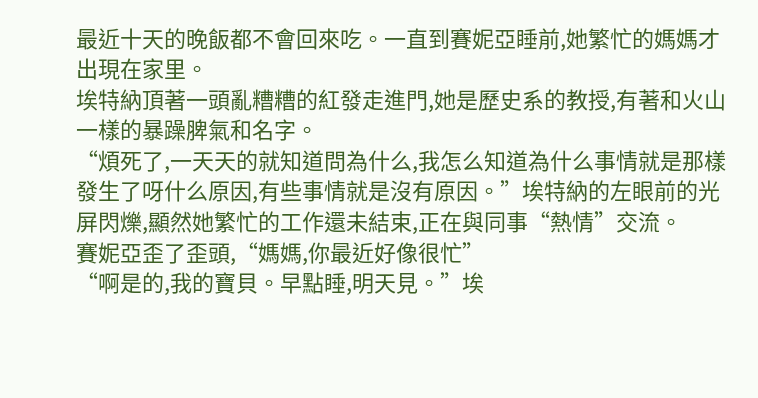最近十天的晚飯都不會回來吃。一直到賽妮亞睡前,她繁忙的媽媽才出現在家里。
埃特納頂著一頭亂糟糟的紅發走進門,她是歷史系的教授,有著和火山一樣的暴躁脾氣和名字。
“煩死了,一天天的就知道問為什么,我怎么知道為什么事情就是那樣發生了呀什么原因,有些事情就是沒有原因。”埃特納的左眼前的光屏閃爍,顯然她繁忙的工作還未結束,正在與同事“熱情”交流。
賽妮亞歪了歪頭,“媽媽,你最近好像很忙”
“啊是的,我的寶貝。早點睡,明天見。”埃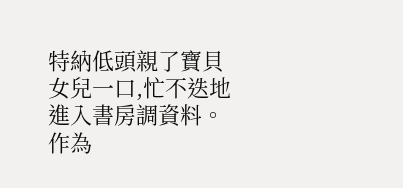特納低頭親了寶貝女兒一口,忙不迭地進入書房調資料。作為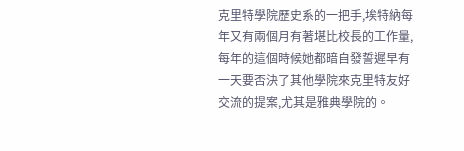克里特學院歷史系的一把手,埃特納每年又有兩個月有著堪比校長的工作量,每年的這個時候她都暗自發誓遲早有一天要否決了其他學院來克里特友好交流的提案,尤其是雅典學院的。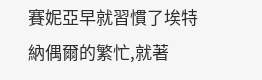賽妮亞早就習慣了埃特納偶爾的繁忙,就著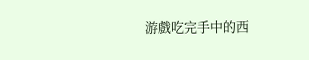游戲吃完手中的西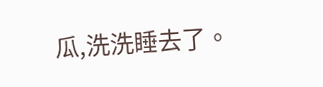瓜,洗洗睡去了。